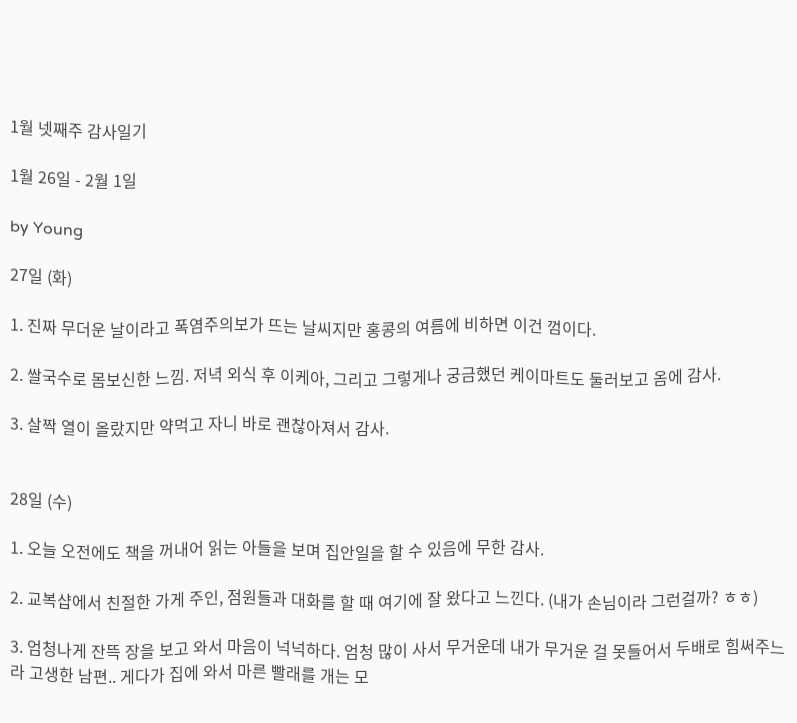1월 넷째주 감사일기

1월 26일 - 2월 1일

by Young

27일 (화)

1. 진짜 무더운 날이라고 폭염주의보가 뜨는 날씨지만 홍콩의 여름에 비하면 이건 껌이다.

2. 쌀국수로 몸보신한 느낌. 저녁 외식 후 이케아, 그리고 그렇게나 궁금했던 케이마트도 둘러보고 옴에 감사.

3. 살짝 열이 올랐지만 약먹고 자니 바로 괜찮아져서 감사.


28일 (수)

1. 오늘 오전에도 책을 꺼내어 읽는 아들을 보며 집안일을 할 수 있음에 무한 감사.

2. 교복샵에서 친절한 가게 주인, 점원들과 대화를 할 때 여기에 잘 왔다고 느낀다. (내가 손님이라 그런걸까? ㅎㅎ)

3. 엄청나게 잔뜩 장을 보고 와서 마음이 넉넉하다. 엄청 많이 사서 무거운데 내가 무거운 걸 못들어서 두배로 힘써주느라 고생한 남편.. 게다가 집에 와서 마른 빨래를 개는 모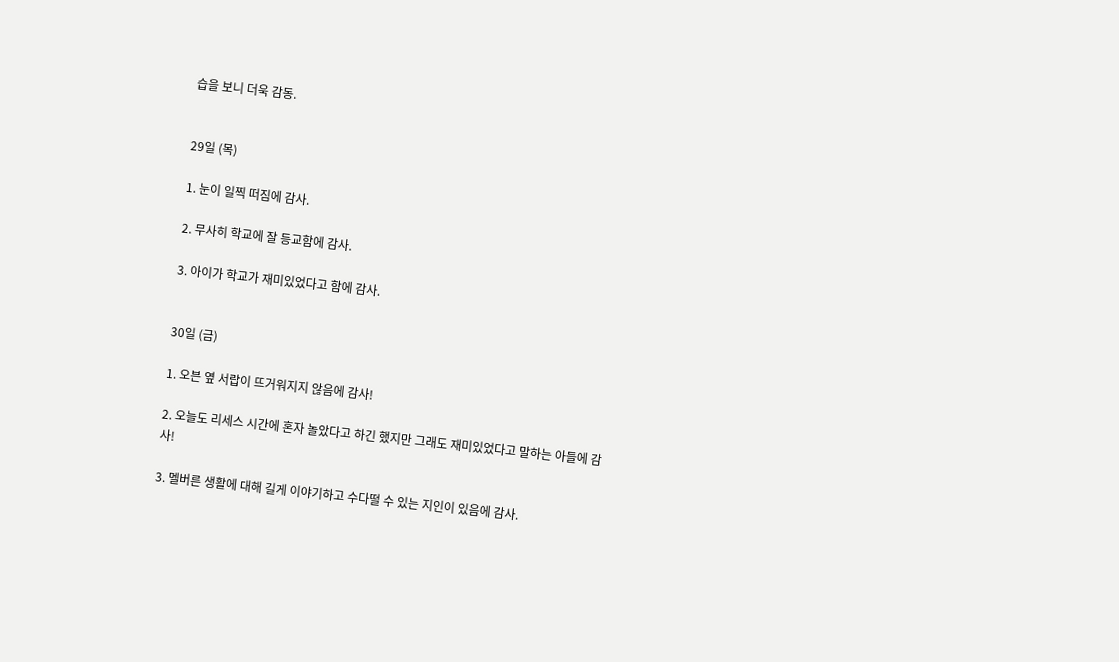습을 보니 더욱 감동.


29일 (목)

1. 눈이 일찍 떠짐에 감사.

2. 무사히 학교에 잘 등교함에 감사.

3. 아이가 학교가 재미있었다고 함에 감사.


30일 (금)

1. 오븐 옆 서랍이 뜨거워지지 않음에 감사!

2. 오늘도 리세스 시간에 혼자 놀았다고 하긴 했지만 그래도 재미있었다고 말하는 아들에 감사!

3. 멜버른 생활에 대해 길게 이야기하고 수다떨 수 있는 지인이 있음에 감사.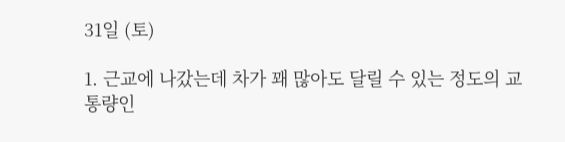31일 (토)

1. 근교에 나갔는데 차가 꽤 많아도 달릴 수 있는 정도의 교통량인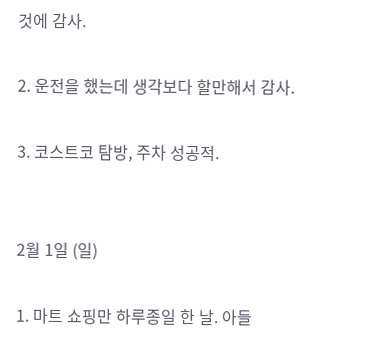것에 감사.

2. 운전을 했는데 생각보다 할만해서 감사.

3. 코스트코 탐방, 주차 성공적.


2월 1일 (일)

1. 마트 쇼핑만 하루종일 한 날. 아들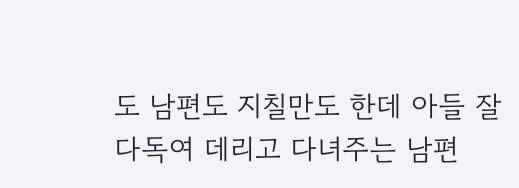도 남편도 지칠만도 한데 아들 잘 다독여 데리고 다녀주는 남편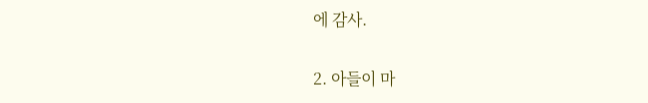에 감사.

2. 아들이 마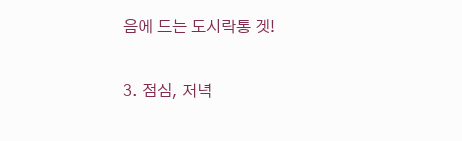음에 드는 도시락통 겟!

3. 점심, 저녁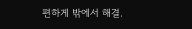편하게 밖에서 해결.